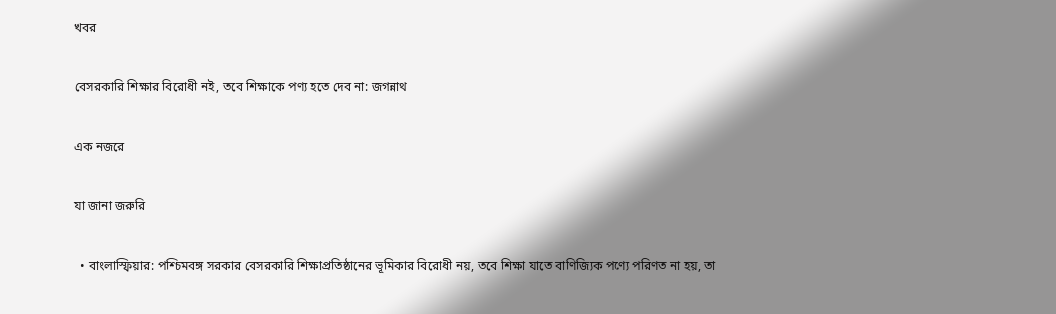খবর

বেসরকারি শিক্ষার বিরোধী নই, তবে শিক্ষাকে পণ্য হতে দেব না: জগন্নাথ

এক নজরে

যা জানা জরুরি

  • বাংলাস্ফিয়ার: পশ্চিমবঙ্গ সরকার বেসরকারি শিক্ষাপ্রতিষ্ঠানের ভূমিকার বিরোধী নয়, তবে শিক্ষা যাতে বাণিজ্যিক পণ্যে পরিণত না হয়, তা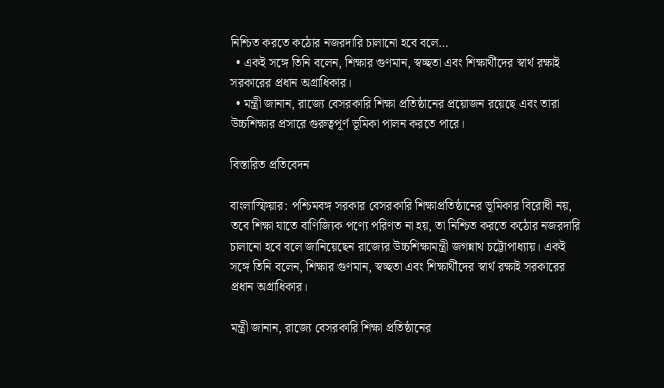নিশ্চিত করতে কঠোর নজরদারি চালানো হবে বলে…
  • একই সঙ্গে তিনি বলেন, শিক্ষার গুণমান, স্বচ্ছতা এবং শিক্ষার্থীদের স্বার্থ রক্ষাই সরকারের প্রধান অগ্রাধিকার।
  • মন্ত্রী জানান, রাজ্যে বেসরকারি শিক্ষা প্রতিষ্ঠানের প্রয়োজন রয়েছে এবং তারা উচ্চশিক্ষার প্রসারে গুরুত্বপূর্ণ ভূমিকা পালন করতে পারে।

বিস্তারিত প্রতিবেদন

বাংলাস্ফিয়ার: পশ্চিমবঙ্গ সরকার বেসরকারি শিক্ষাপ্রতিষ্ঠানের ভূমিকার বিরোধী নয়, তবে শিক্ষা যাতে বাণিজ্যিক পণ্যে পরিণত না হয়, তা নিশ্চিত করতে কঠোর নজরদারি চালানো হবে বলে জানিয়েছেন রাজ্যের উচ্চশিক্ষামন্ত্রী জগন্নাথ চট্টোপাধ্যায়। একই সঙ্গে তিনি বলেন, শিক্ষার গুণমান, স্বচ্ছতা এবং শিক্ষার্থীদের স্বার্থ রক্ষাই সরকারের প্রধান অগ্রাধিকার।

মন্ত্রী জানান, রাজ্যে বেসরকারি শিক্ষা প্রতিষ্ঠানের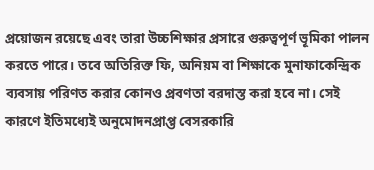প্রয়োজন রয়েছে এবং তারা উচ্চশিক্ষার প্রসারে গুরুত্বপূর্ণ ভূমিকা পালন করতে পারে। তবে অতিরিক্ত ফি, অনিয়ম বা শিক্ষাকে মুনাফাকেন্দ্রিক ব্যবসায় পরিণত করার কোনও প্রবণতা বরদাস্ত করা হবে না। সেই কারণে ইতিমধ্যেই অনুমোদনপ্রাপ্ত বেসরকারি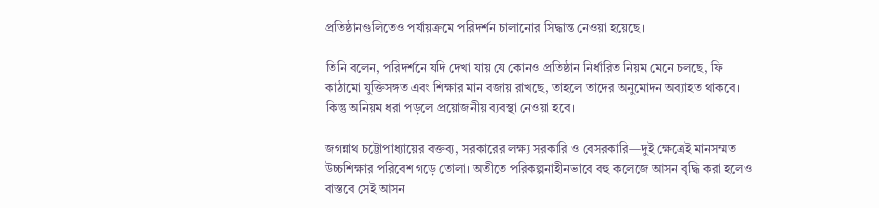প্রতিষ্ঠানগুলিতেও পর্যায়ক্রমে পরিদর্শন চালানোর সিদ্ধান্ত নেওয়া হয়েছে।

তিনি বলেন, পরিদর্শনে যদি দেখা যায় যে কোনও প্রতিষ্ঠান নির্ধারিত নিয়ম মেনে চলছে, ফি কাঠামো যুক্তিসঙ্গত এবং শিক্ষার মান বজায় রাখছে, তাহলে তাদের অনুমোদন অব্যাহত থাকবে। কিন্তু অনিয়ম ধরা পড়লে প্রয়োজনীয় ব্যবস্থা নেওয়া হবে।

জগন্নাথ চট্টোপাধ্যায়ের বক্তব্য, সরকারের লক্ষ্য সরকারি ও বেসরকারি—দুই ক্ষেত্রেই মানসম্মত উচ্চশিক্ষার পরিবেশ গড়ে তোলা। অতীতে পরিকল্পনাহীনভাবে বহু কলেজে আসন বৃদ্ধি করা হলেও বাস্তবে সেই আসন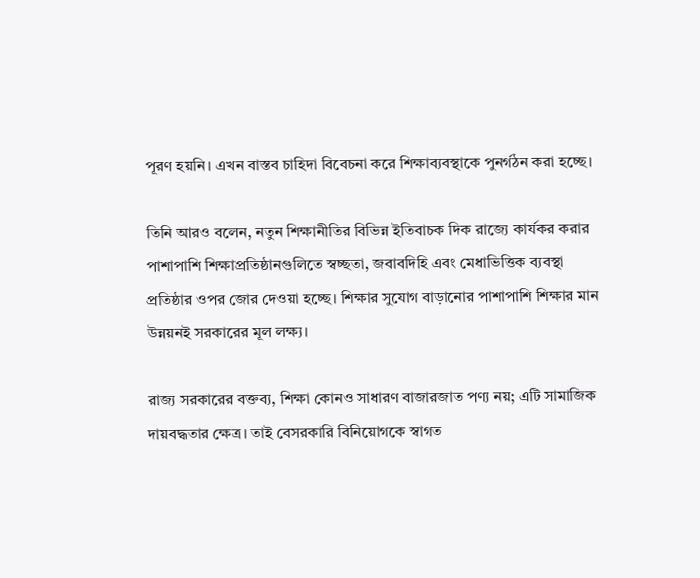পূরণ হয়নি। এখন বাস্তব চাহিদা বিবেচনা করে শিক্ষাব্যবস্থাকে পুনর্গঠন করা হচ্ছে।

তিনি আরও বলেন, নতুন শিক্ষানীতির বিভিন্ন ইতিবাচক দিক রাজ্যে কার্যকর করার পাশাপাশি শিক্ষাপ্রতিষ্ঠানগুলিতে স্বচ্ছতা, জবাবদিহি এবং মেধাভিত্তিক ব্যবস্থা প্রতিষ্ঠার ওপর জোর দেওয়া হচ্ছে। শিক্ষার সুযোগ বাড়ানোর পাশাপাশি শিক্ষার মান উন্নয়নই সরকারের মূল লক্ষ্য।

রাজ্য সরকারের বক্তব্য, শিক্ষা কোনও সাধারণ বাজারজাত পণ্য নয়; এটি সামাজিক দায়বদ্ধতার ক্ষেত্র। তাই বেসরকারি বিনিয়োগকে স্বাগত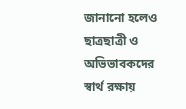জানানো হলেও ছাত্রছাত্রী ও অভিভাবকদের স্বার্থ রক্ষায়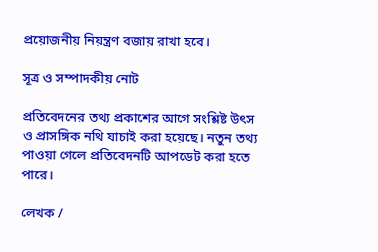প্রয়োজনীয় নিয়ন্ত্রণ বজায় রাখা হবে।

সূত্র ও সম্পাদকীয় নোট

প্রতিবেদনের তথ্য প্রকাশের আগে সংশ্লিষ্ট উৎস ও প্রাসঙ্গিক নথি যাচাই করা হয়েছে। নতুন তথ্য পাওয়া গেলে প্রতিবেদনটি আপডেট করা হতে পারে।

লেখক /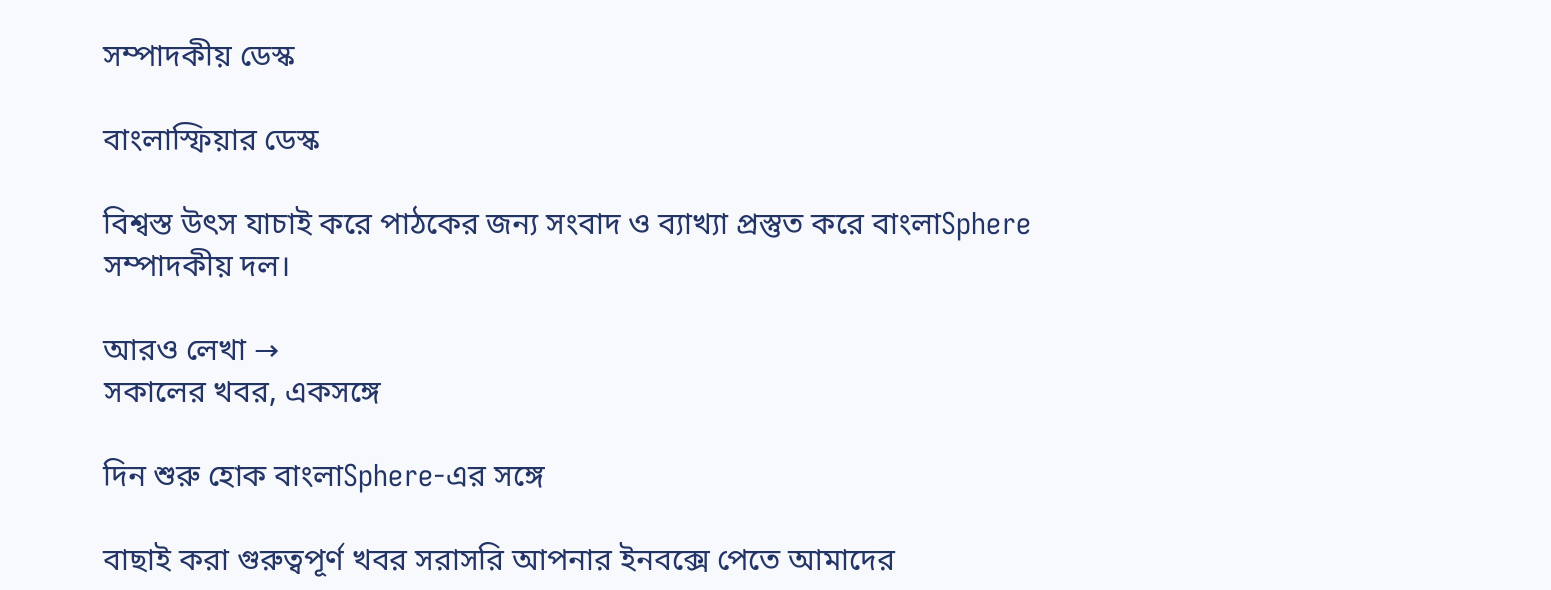সম্পাদকীয় ডেস্ক

বাংলাস্ফিয়ার ডেস্ক

বিশ্বস্ত উৎস যাচাই করে পাঠকের জন্য সংবাদ ও ব্যাখ্যা প্রস্তুত করে বাংলাSphere সম্পাদকীয় দল।

আরও লেখা →
সকালের খবর, একসঙ্গে

দিন শুরু হোক বাংলাSphere-এর সঙ্গে

বাছাই করা গুরুত্বপূর্ণ খবর সরাসরি আপনার ইনবক্সে পেতে আমাদের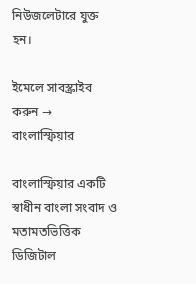নিউজলেটারে যুক্ত হন।

ইমেলে সাবস্ক্রাইব করুন →
বাংলাস্ফিয়ার

বাংলাস্ফিয়ার একটি স্বাধীন বাংলা সংবাদ ও মতামতভিত্তিক ডিজিটাল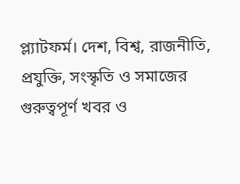প্ল্যাটফর্ম। দেশ, বিশ্ব, রাজনীতি, প্রযুক্তি, সংস্কৃতি ও সমাজের গুরুত্বপূর্ণ খবর ও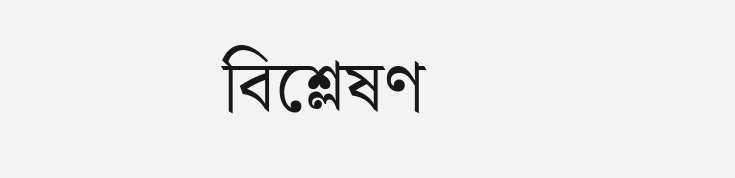বিশ্লেষণ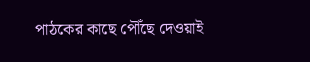পাঠকের কাছে পৌঁছে দেওয়াই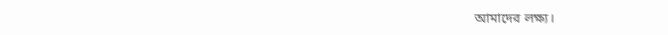আমাদের লক্ষ্য।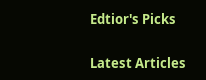Edtior's Picks

Latest Articles